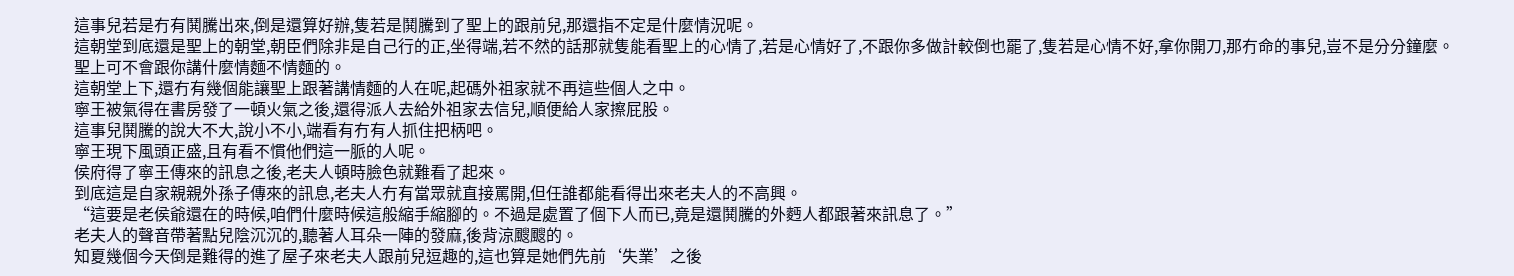這事兒若是冇有鬨騰出來,倒是還算好辦,隻若是鬨騰到了聖上的跟前兒,那還指不定是什麼情況呢。
這朝堂到底還是聖上的朝堂,朝臣們除非是自己行的正,坐得端,若不然的話那就隻能看聖上的心情了,若是心情好了,不跟你多做計較倒也罷了,隻若是心情不好,拿你開刀,那冇命的事兒,豈不是分分鐘麼。
聖上可不會跟你講什麼情麵不情麵的。
這朝堂上下,還冇有幾個能讓聖上跟著講情麵的人在呢,起碼外祖家就不再這些個人之中。
寧王被氣得在書房發了一頓火氣之後,還得派人去給外祖家去信兒,順便給人家擦屁股。
這事兒鬨騰的說大不大,說小不小,端看有冇有人抓住把柄吧。
寧王現下風頭正盛,且有看不慣他們這一脈的人呢。
侯府得了寧王傳來的訊息之後,老夫人頓時臉色就難看了起來。
到底這是自家親親外孫子傳來的訊息,老夫人冇有當眾就直接罵開,但任誰都能看得出來老夫人的不高興。
“這要是老侯爺還在的時候,咱們什麼時候這般縮手縮腳的。不過是處置了個下人而已,竟是還鬨騰的外麪人都跟著來訊息了。”
老夫人的聲音帶著點兒陰沉沉的,聽著人耳朵一陣的發麻,後背涼颼颼的。
知夏幾個今天倒是難得的進了屋子來老夫人跟前兒逗趣的,這也算是她們先前‘失業’之後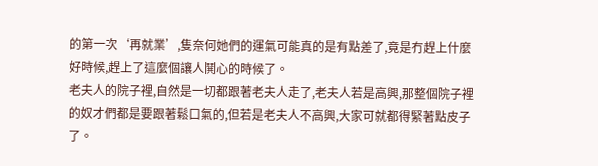的第一次‘再就業’,隻奈何她們的運氣可能真的是有點差了,竟是冇趕上什麼好時候,趕上了這麼個讓人鬨心的時候了。
老夫人的院子裡,自然是一切都跟著老夫人走了,老夫人若是高興,那整個院子裡的奴才們都是要跟著鬆口氣的,但若是老夫人不高興,大家可就都得緊著點皮子了。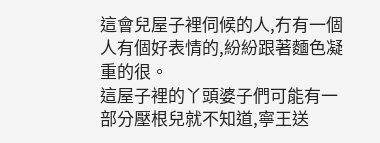這會兒屋子裡伺候的人,冇有一個人有個好表情的,紛紛跟著麵色凝重的很。
這屋子裡的丫頭婆子們可能有一部分壓根兒就不知道,寧王送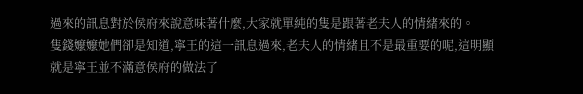過來的訊息對於侯府來說意味著什麼,大家就單純的隻是跟著老夫人的情緒來的。
隻錢嬤嬤她們卻是知道,寧王的這一訊息過來,老夫人的情緒且不是最重要的呢,這明顯就是寧王並不滿意侯府的做法了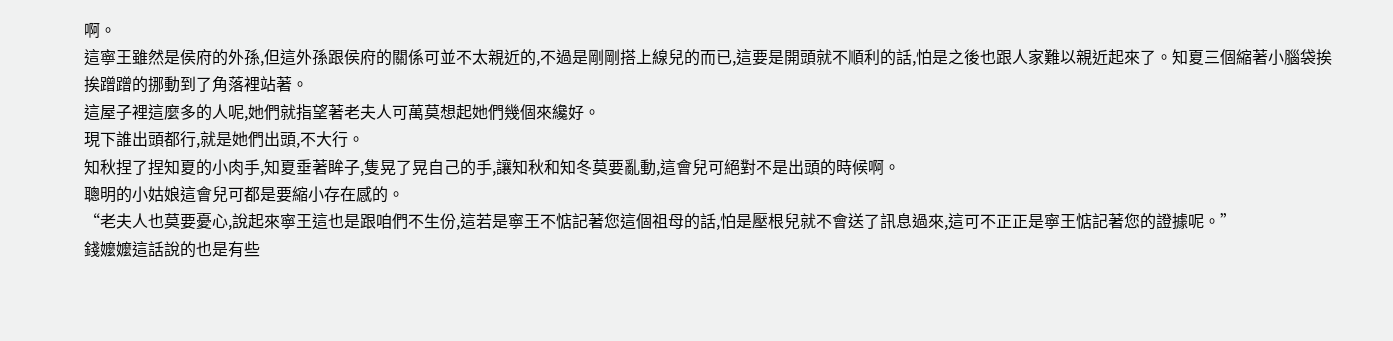啊。
這寧王雖然是侯府的外孫,但這外孫跟侯府的關係可並不太親近的,不過是剛剛搭上線兒的而已,這要是開頭就不順利的話,怕是之後也跟人家難以親近起來了。知夏三個縮著小腦袋挨挨蹭蹭的挪動到了角落裡站著。
這屋子裡這麼多的人呢,她們就指望著老夫人可萬莫想起她們幾個來纔好。
現下誰出頭都行,就是她們出頭,不大行。
知秋捏了捏知夏的小肉手,知夏垂著眸子,隻晃了晃自己的手,讓知秋和知冬莫要亂動,這會兒可絕對不是出頭的時候啊。
聰明的小姑娘這會兒可都是要縮小存在感的。
“老夫人也莫要憂心,說起來寧王這也是跟咱們不生份,這若是寧王不惦記著您這個祖母的話,怕是壓根兒就不會送了訊息過來,這可不正正是寧王惦記著您的證據呢。”
錢嬤嬤這話說的也是有些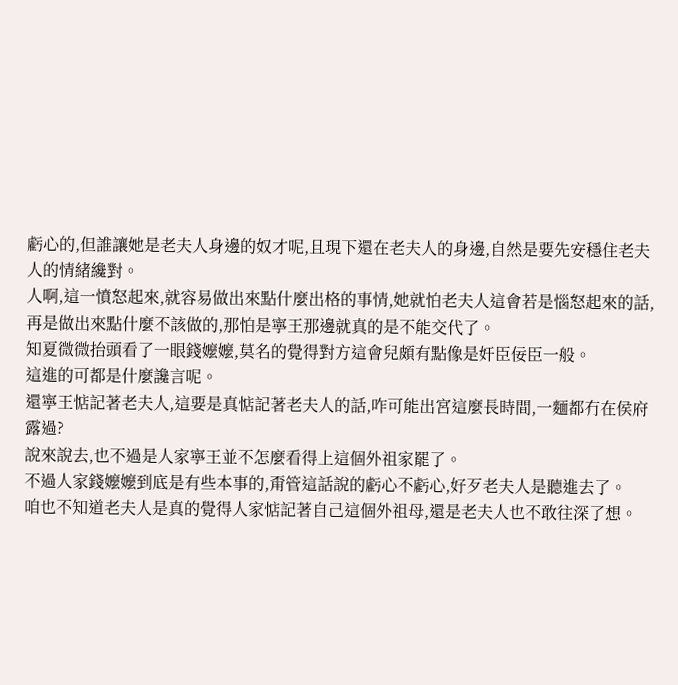虧心的,但誰讓她是老夫人身邊的奴才呢,且現下還在老夫人的身邊,自然是要先安穩住老夫人的情緒纔對。
人啊,這一憤怒起來,就容易做出來點什麼出格的事情,她就怕老夫人這會若是惱怒起來的話,再是做出來點什麼不該做的,那怕是寧王那邊就真的是不能交代了。
知夏微微抬頭看了一眼錢嬤嬤,莫名的覺得對方這會兒頗有點像是奸臣佞臣一般。
這進的可都是什麼讒言呢。
還寧王惦記著老夫人,這要是真惦記著老夫人的話,咋可能出宮這麼長時間,一麵都冇在侯府露過?
說來說去,也不過是人家寧王並不怎麼看得上這個外祖家罷了。
不過人家錢嬤嬤到底是有些本事的,甭管這話說的虧心不虧心,好歹老夫人是聽進去了。
咱也不知道老夫人是真的覺得人家惦記著自己這個外祖母,還是老夫人也不敢往深了想。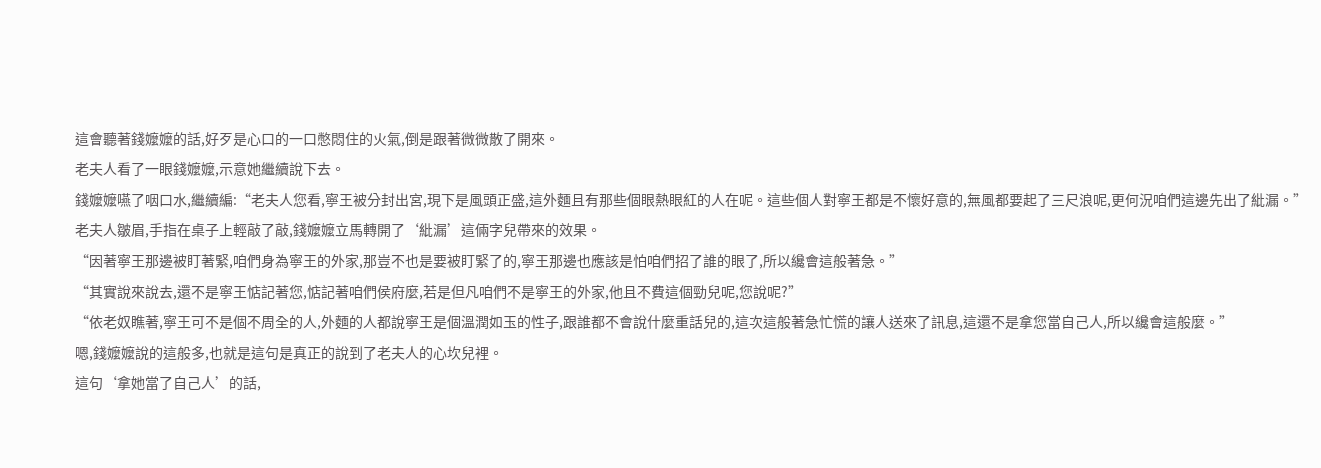這會聽著錢嬤嬤的話,好歹是心口的一口憋悶住的火氣,倒是跟著微微散了開來。
老夫人看了一眼錢嬤嬤,示意她繼續說下去。
錢嬤嬤嚥了咽口水,繼續編:“老夫人您看,寧王被分封出宮,現下是風頭正盛,這外麵且有那些個眼熱眼紅的人在呢。這些個人對寧王都是不懷好意的,無風都要起了三尺浪呢,更何況咱們這邊先出了紕漏。”
老夫人皺眉,手指在桌子上輕敲了敲,錢嬤嬤立馬轉開了‘紕漏’這倆字兒帶來的效果。
“因著寧王那邊被盯著緊,咱們身為寧王的外家,那豈不也是要被盯緊了的,寧王那邊也應該是怕咱們招了誰的眼了,所以纔會這般著急。”
“其實說來說去,還不是寧王惦記著您,惦記著咱們侯府麼,若是但凡咱們不是寧王的外家,他且不費這個勁兒呢,您說呢?”
“依老奴瞧著,寧王可不是個不周全的人,外麵的人都說寧王是個溫潤如玉的性子,跟誰都不會說什麼重話兒的,這次這般著急忙慌的讓人送來了訊息,這還不是拿您當自己人,所以纔會這般麼。”
嗯,錢嬤嬤說的這般多,也就是這句是真正的說到了老夫人的心坎兒裡。
這句‘拿她當了自己人’的話,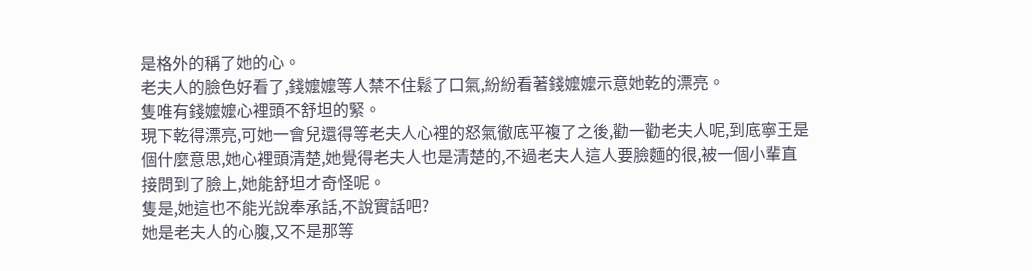是格外的稱了她的心。
老夫人的臉色好看了,錢嬤嬤等人禁不住鬆了口氣,紛紛看著錢嬤嬤示意她乾的漂亮。
隻唯有錢嬤嬤心裡頭不舒坦的緊。
現下乾得漂亮,可她一會兒還得等老夫人心裡的怒氣徹底平複了之後,勸一勸老夫人呢,到底寧王是個什麼意思,她心裡頭清楚,她覺得老夫人也是清楚的,不過老夫人這人要臉麵的很,被一個小輩直接問到了臉上,她能舒坦才奇怪呢。
隻是,她這也不能光說奉承話,不說實話吧?
她是老夫人的心腹,又不是那等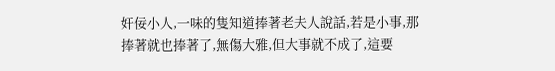奸佞小人,一味的隻知道捧著老夫人說話,若是小事,那捧著就也捧著了,無傷大雅,但大事就不成了,這要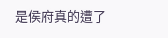是侯府真的遭了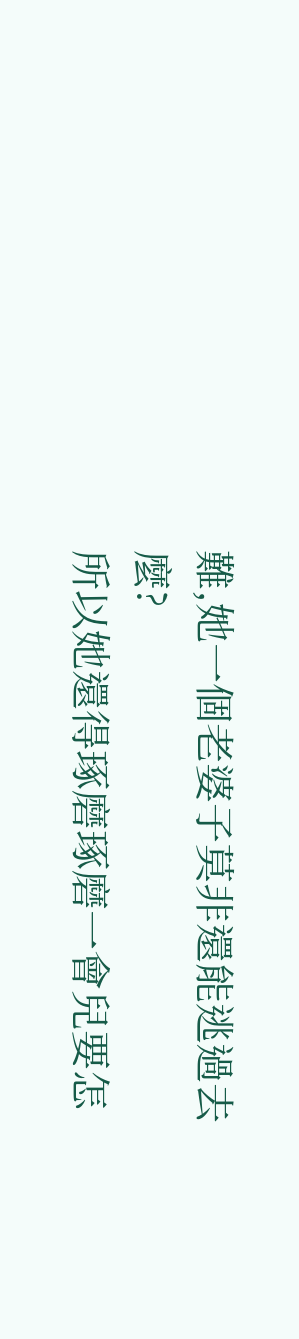難,她一個老婆子莫非還能逃過去麼?
所以她還得琢磨琢磨一會兒要怎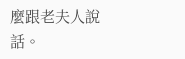麼跟老夫人說話。